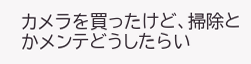カメラを買ったけど、掃除とかメンテどうしたらい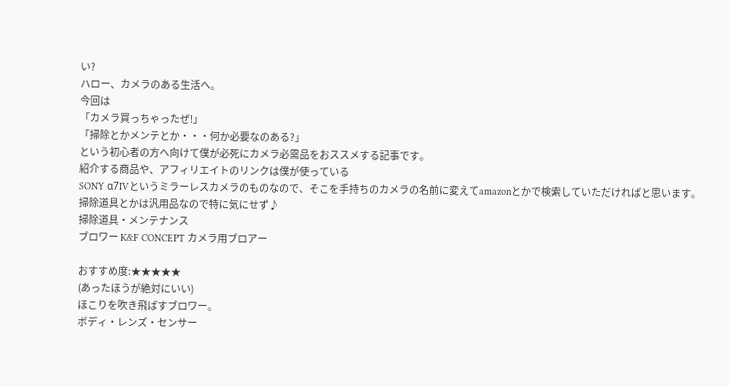い?
ハロー、カメラのある生活へ。
今回は
「カメラ買っちゃったぜ!」
「掃除とかメンテとか・・・何か必要なのある?」
という初心者の方へ向けて僕が必死にカメラ必需品をおススメする記事です。
紹介する商品や、アフィリエイトのリンクは僕が使っている
SONY α7IVというミラーレスカメラのものなので、そこを手持ちのカメラの名前に変えてamazonとかで検索していただければと思います。
掃除道具とかは汎用品なので特に気にせず♪
掃除道具・メンテナンス
ブロワー K&F CONCEPT カメラ用ブロアー

おすすめ度:★★★★★
(あったほうが絶対にいい)
ほこりを吹き飛ばすブロワー。
ボディ・レンズ・センサー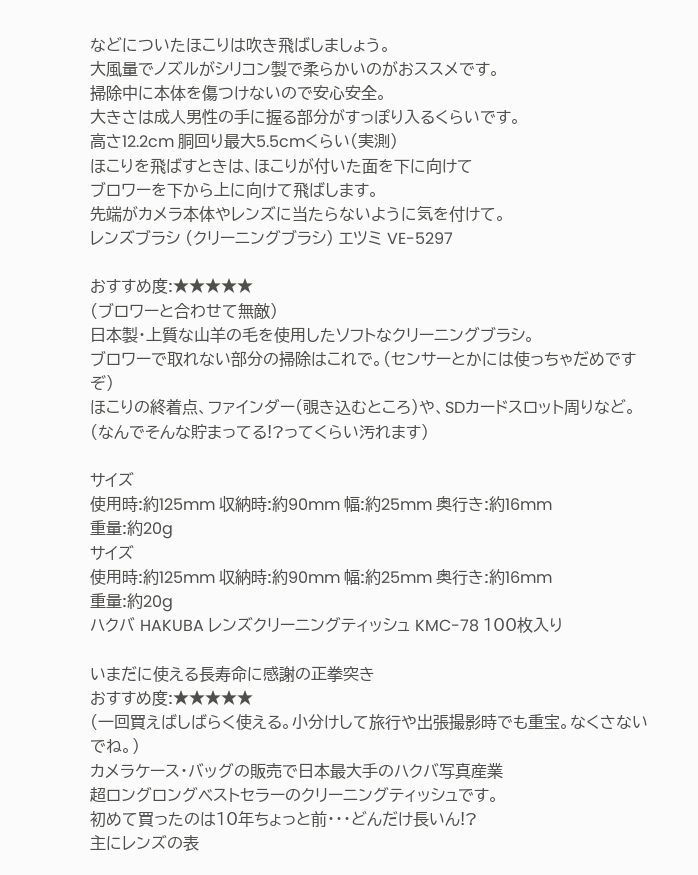などについたほこりは吹き飛ばしましょう。
大風量でノズルがシリコン製で柔らかいのがおススメです。
掃除中に本体を傷つけないので安心安全。
大きさは成人男性の手に握る部分がすっぽり入るくらいです。
高さ12.2cm 胴回り最大5.5cmくらい(実測)
ほこりを飛ばすときは、ほこりが付いた面を下に向けて
ブロワーを下から上に向けて飛ばします。
先端がカメラ本体やレンズに当たらないように気を付けて。
レンズブラシ (クリーニングブラシ) エツミ VE-5297

おすすめ度:★★★★★
(ブロワーと合わせて無敵)
日本製・上質な山羊の毛を使用したソフトなクリーニングブラシ。
ブロワーで取れない部分の掃除はこれで。(センサーとかには使っちゃだめですぞ)
ほこりの終着点、ファインダー(覗き込むところ)や、SDカードスロット周りなど。(なんでそんな貯まってる!?ってくらい汚れます)

サイズ
使用時:約125mm 収納時:約90mm 幅:約25mm 奥行き:約16mm
重量:約20g
サイズ
使用時:約125mm 収納時:約90mm 幅:約25mm 奥行き:約16mm
重量:約20g
ハクバ HAKUBA レンズクリーニングティッシュ KMC-78 100枚入り

いまだに使える長寿命に感謝の正拳突き
おすすめ度:★★★★★
(一回買えばしばらく使える。小分けして旅行や出張撮影時でも重宝。なくさないでね。)
カメラケース・バッグの販売で日本最大手のハクバ写真産業
超ロングロングベストセラーのクリーニングティッシュです。
初めて買ったのは10年ちょっと前・・・どんだけ長いん!?
主にレンズの表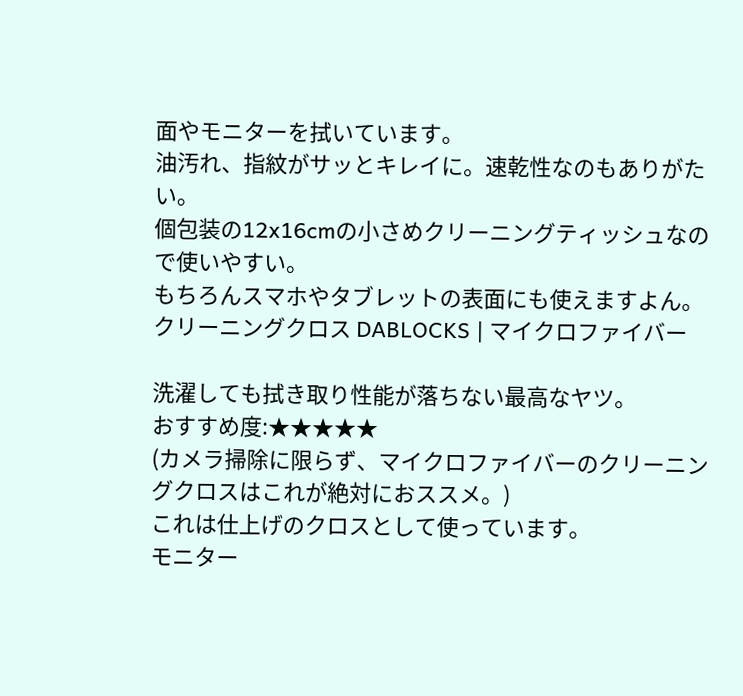面やモニターを拭いています。
油汚れ、指紋がサッとキレイに。速乾性なのもありがたい。
個包装の12x16cmの小さめクリーニングティッシュなので使いやすい。
もちろんスマホやタブレットの表面にも使えますよん。
クリーニングクロス DABLOCKS | マイクロファイバー

洗濯しても拭き取り性能が落ちない最高なヤツ。
おすすめ度:★★★★★
(カメラ掃除に限らず、マイクロファイバーのクリーニングクロスはこれが絶対におススメ。)
これは仕上げのクロスとして使っています。
モニター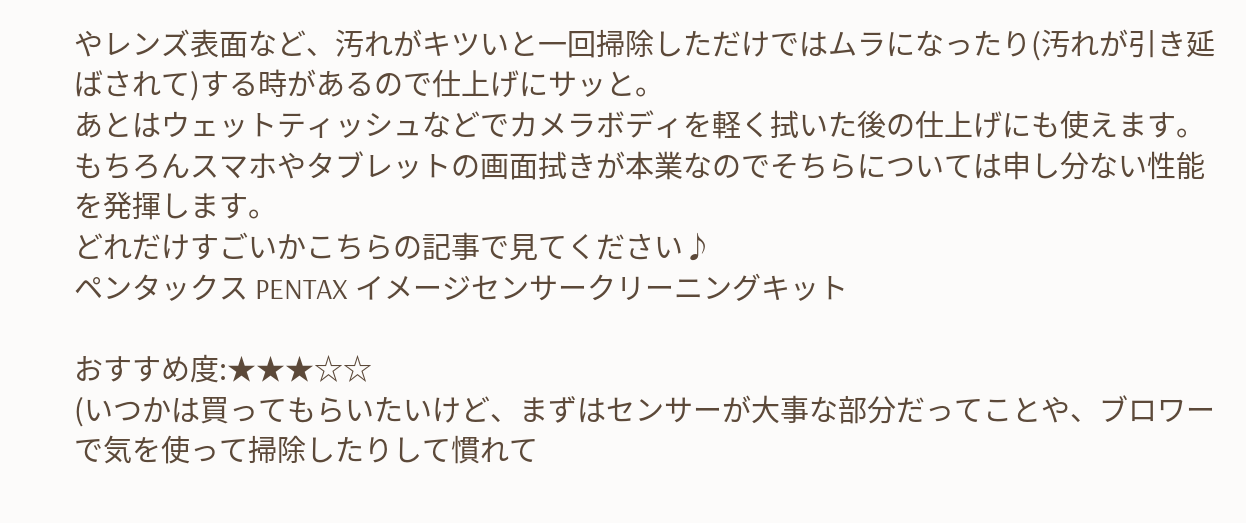やレンズ表面など、汚れがキツいと一回掃除しただけではムラになったり(汚れが引き延ばされて)する時があるので仕上げにサッと。
あとはウェットティッシュなどでカメラボディを軽く拭いた後の仕上げにも使えます。
もちろんスマホやタブレットの画面拭きが本業なのでそちらについては申し分ない性能を発揮します。
どれだけすごいかこちらの記事で見てください♪
ペンタックス PENTAX イメージセンサークリーニングキット

おすすめ度:★★★☆☆
(いつかは買ってもらいたいけど、まずはセンサーが大事な部分だってことや、ブロワーで気を使って掃除したりして慣れて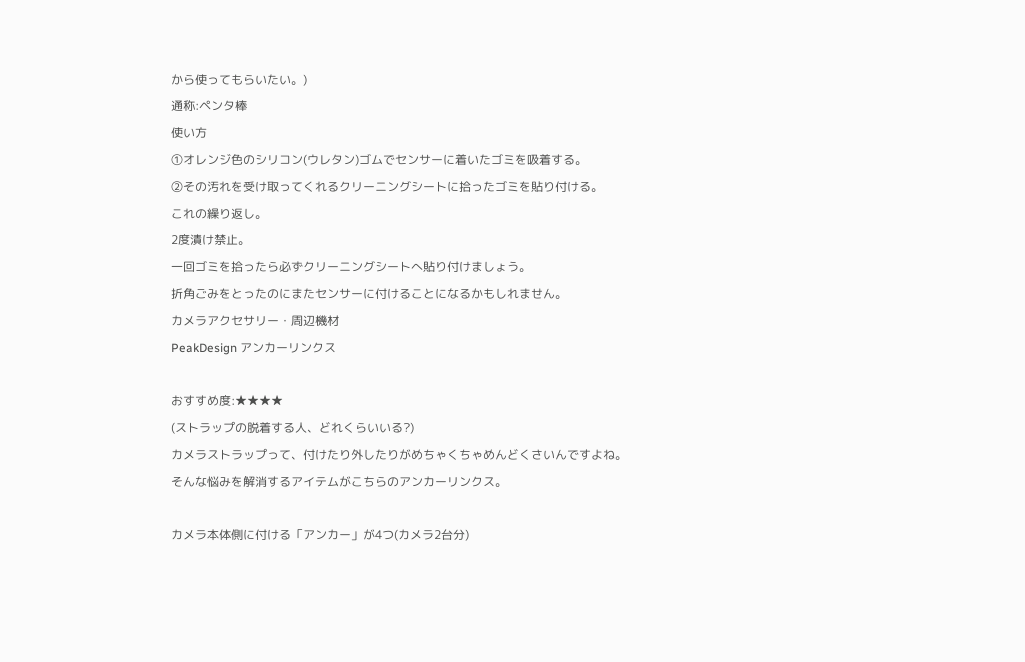から使ってもらいたい。)
通称:ペンタ棒
使い方
①オレンジ色のシリコン(ウレタン)ゴムでセンサーに着いたゴミを吸着する。
②その汚れを受け取ってくれるクリーニングシートに拾ったゴミを貼り付ける。
これの繰り返し。
2度漬け禁止。
一回ゴミを拾ったら必ずクリーニングシートへ貼り付けましょう。
折角ごみをとったのにまたセンサーに付けることになるかもしれません。
カメラアクセサリー・周辺機材
PeakDesign アンカーリンクス

おすすめ度:★★★★
(ストラップの脱着する人、どれくらいいる?)
カメラストラップって、付けたり外したりがめちゃくちゃめんどくさいんですよね。
そんな悩みを解消するアイテムがこちらのアンカーリンクス。

カメラ本体側に付ける「アンカー」が4つ(カメラ2台分)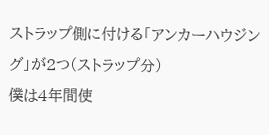ストラップ側に付ける「アンカーハウジング」が2つ(ストラップ分)
僕は4年間使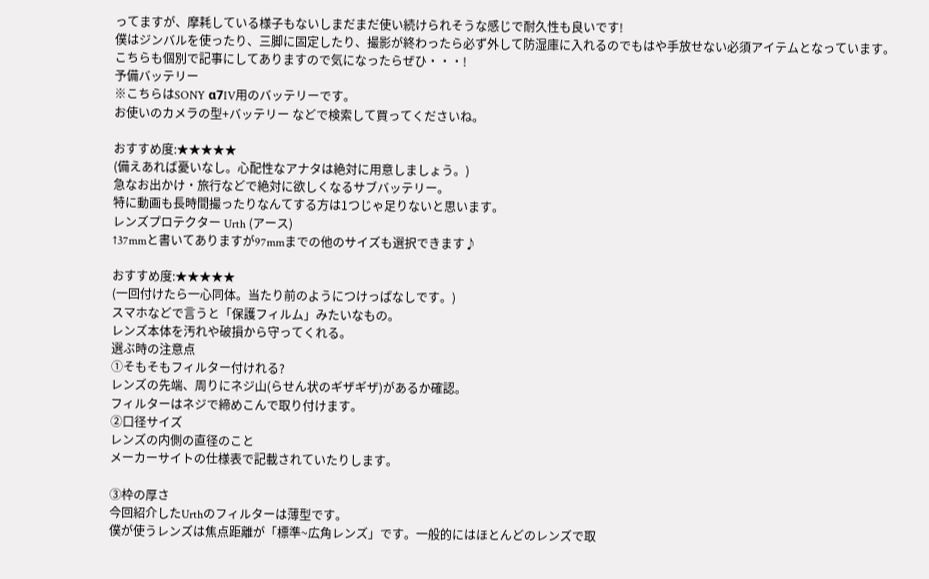ってますが、摩耗している様子もないしまだまだ使い続けられそうな感じで耐久性も良いです!
僕はジンバルを使ったり、三脚に固定したり、撮影が終わったら必ず外して防湿庫に入れるのでもはや手放せない必須アイテムとなっています。
こちらも個別で記事にしてありますので気になったらぜひ・・・!
予備バッテリー
※こちらはSONY α7IV用のバッテリーです。
お使いのカメラの型+バッテリー などで検索して買ってくださいね。

おすすめ度:★★★★★
(備えあれば憂いなし。心配性なアナタは絶対に用意しましょう。)
急なお出かけ・旅行などで絶対に欲しくなるサブバッテリー。
特に動画も長時間撮ったりなんてする方は1つじゃ足りないと思います。
レンズプロテクター Urth (アース)
↑37mmと書いてありますが97mmまでの他のサイズも選択できます♪

おすすめ度:★★★★★
(一回付けたら一心同体。当たり前のようにつけっぱなしです。)
スマホなどで言うと「保護フィルム」みたいなもの。
レンズ本体を汚れや破損から守ってくれる。
選ぶ時の注意点
①そもそもフィルター付けれる?
レンズの先端、周りにネジ山(らせん状のギザギザ)があるか確認。
フィルターはネジで締めこんで取り付けます。
②口径サイズ
レンズの内側の直径のこと
メーカーサイトの仕様表で記載されていたりします。

③枠の厚さ
今回紹介したUrthのフィルターは薄型です。
僕が使うレンズは焦点距離が「標準~広角レンズ」です。一般的にはほとんどのレンズで取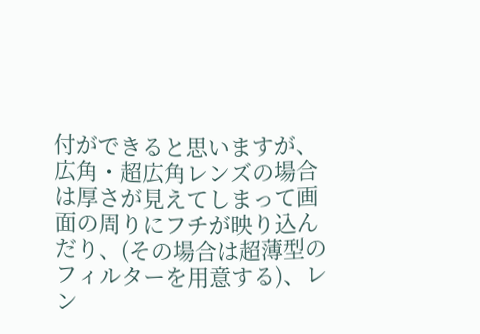付ができると思いますが、
広角・超広角レンズの場合は厚さが見えてしまって画面の周りにフチが映り込んだり、(その場合は超薄型のフィルターを用意する)、レン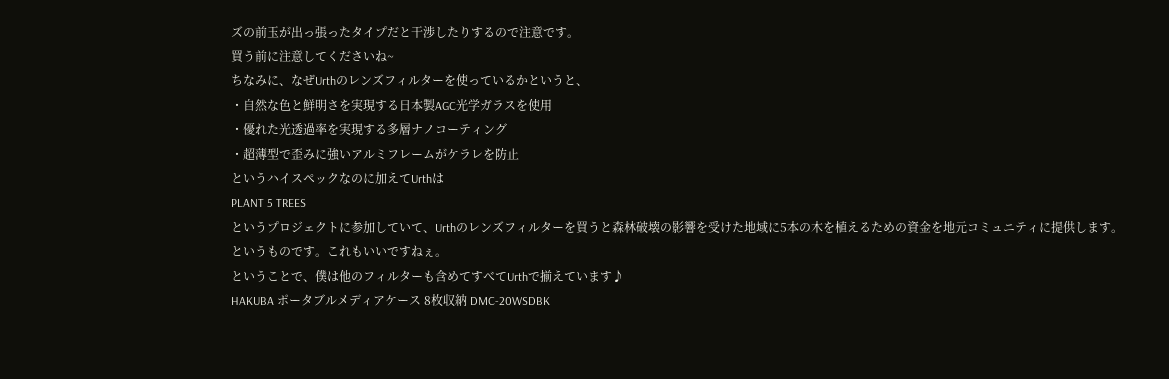ズの前玉が出っ張ったタイプだと干渉したりするので注意です。
買う前に注意してくださいね~
ちなみに、なぜUrthのレンズフィルターを使っているかというと、
・自然な色と鮮明さを実現する日本製AGC光学ガラスを使用
・優れた光透過率を実現する多層ナノコーティング
・超薄型で歪みに強いアルミフレームがケラレを防止
というハイスペックなのに加えてUrthは
PLANT 5 TREES
というプロジェクトに参加していて、Urthのレンズフィルターを買うと森林破壊の影響を受けた地域に5本の木を植えるための資金を地元コミュニティに提供します。
というものです。これもいいですねぇ。
ということで、僕は他のフィルターも含めてすべてUrthで揃えています♪
HAKUBA ポータブルメディアケース 8枚収納 DMC-20WSDBK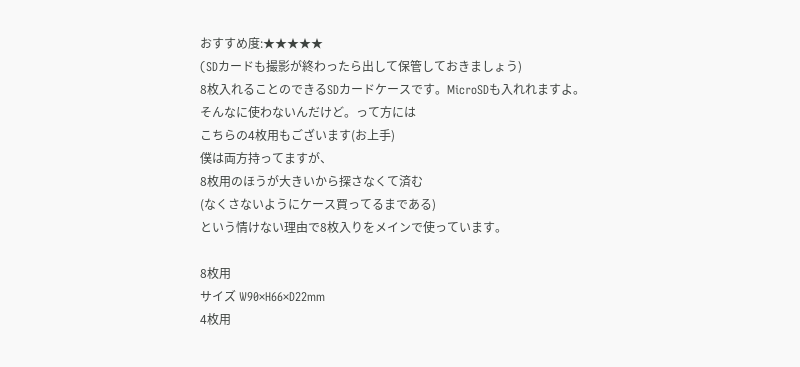おすすめ度:★★★★★
(SDカードも撮影が終わったら出して保管しておきましょう)
8枚入れることのできるSDカードケースです。MicroSDも入れれますよ。
そんなに使わないんだけど。って方には
こちらの4枚用もございます(お上手)
僕は両方持ってますが、
8枚用のほうが大きいから探さなくて済む
(なくさないようにケース買ってるまである)
という情けない理由で8枚入りをメインで使っています。

8枚用
サイズ W90×H66×D22mm
4枚用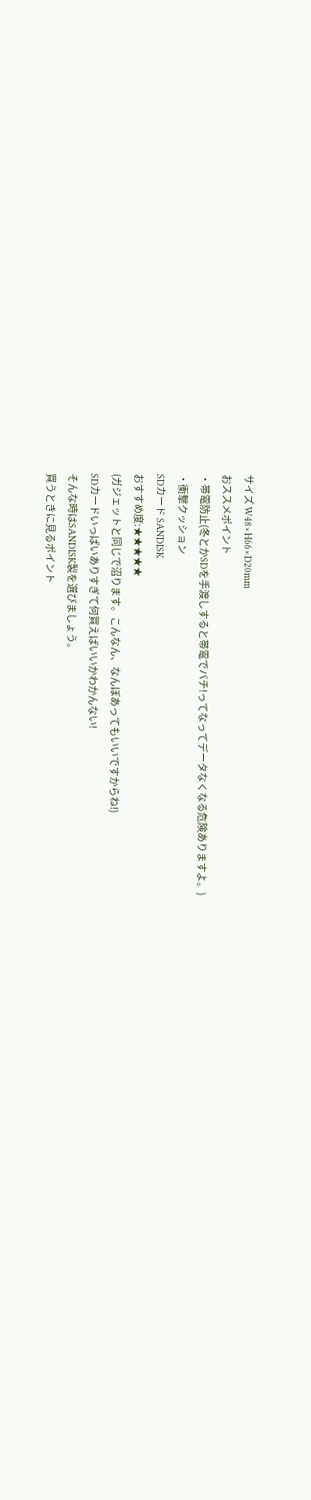サイズ W48×H66×D20mm
おススメポイント
・帯電防止(冬とかSDを手渡しすると帯電でバチ!ってなってデータなくなる危険ありますよ。)
・衝撃クッション
SDカード SANDISK
おすすめ度:★★★★★
(ガジェットと同じで沼ります。こんなん、なんぼあってもいいですからね!)
SDカードいっぱいありすぎて何買えばいいかわかんない!
そんな時はSANDISK製を選びましょう。
買うときに見るポイント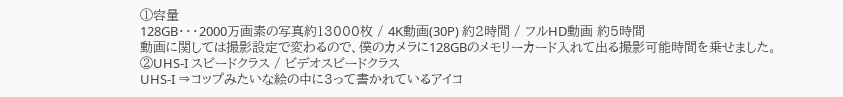①容量
128GB・・・2000万画素の写真約13000枚 / 4K動画(30P) 約2時間 / フルHD動画 約5時間
動画に関しては撮影設定で変わるので、僕のカメラに128GBのメモリーカード入れて出る撮影可能時間を乗せました。
②UHS-I スピードクラス / ビデオスピードクラス
UHS-I ⇒コップみたいな絵の中に3って書かれているアイコ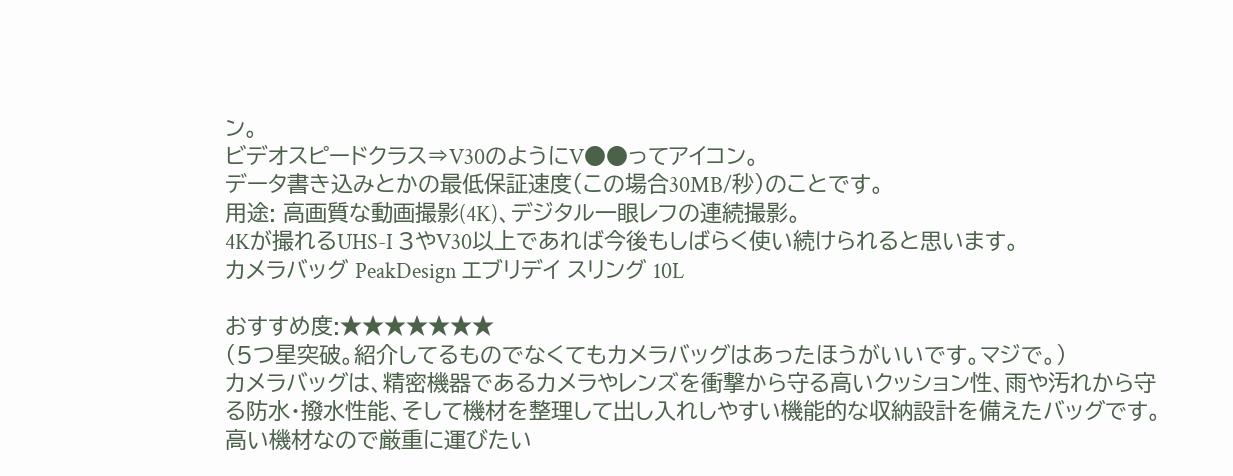ン。
ビデオスピードクラス⇒V30のようにV●●ってアイコン。
データ書き込みとかの最低保証速度(この場合30MB/秒)のことです。
用途: 高画質な動画撮影(4K)、デジタル一眼レフの連続撮影。
4Kが撮れるUHS-I 3やV30以上であれば今後もしばらく使い続けられると思います。
カメラバッグ PeakDesign エブリデイ スリング 10L

おすすめ度:★★★★★★★
(5つ星突破。紹介してるものでなくてもカメラバッグはあったほうがいいです。マジで。)
カメラバッグは、精密機器であるカメラやレンズを衝撃から守る高いクッション性、雨や汚れから守る防水・撥水性能、そして機材を整理して出し入れしやすい機能的な収納設計を備えたバッグです。
高い機材なので厳重に運びたい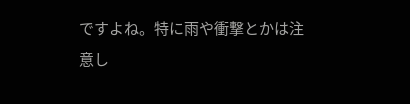ですよね。特に雨や衝撃とかは注意し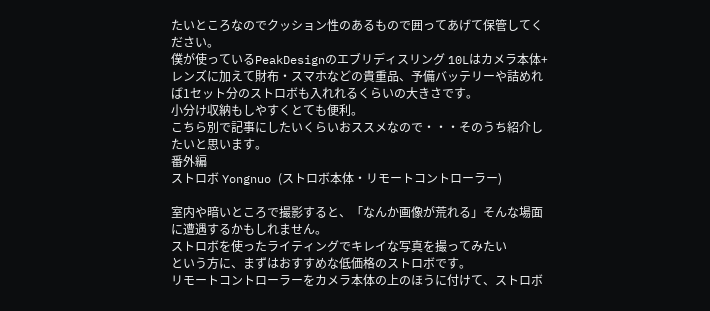たいところなのでクッション性のあるもので囲ってあげて保管してください。
僕が使っているPeakDesignのエブリディスリング 10Lはカメラ本体+レンズに加えて財布・スマホなどの貴重品、予備バッテリーや詰めれば1セット分のストロボも入れれるくらいの大きさです。
小分け収納もしやすくとても便利。
こちら別で記事にしたいくらいおススメなので・・・そのうち紹介したいと思います。
番外編
ストロボ Yongnuo (ストロボ本体・リモートコントローラー)

室内や暗いところで撮影すると、「なんか画像が荒れる」そんな場面に遭遇するかもしれません。
ストロボを使ったライティングでキレイな写真を撮ってみたい
という方に、まずはおすすめな低価格のストロボです。
リモートコントローラーをカメラ本体の上のほうに付けて、ストロボ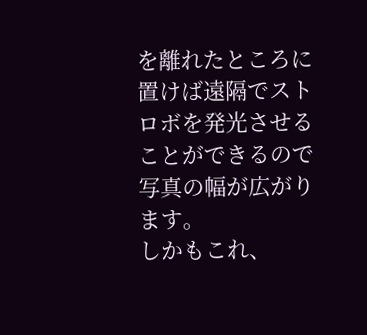を離れたところに置けば遠隔でストロボを発光させることができるので写真の幅が広がります。
しかもこれ、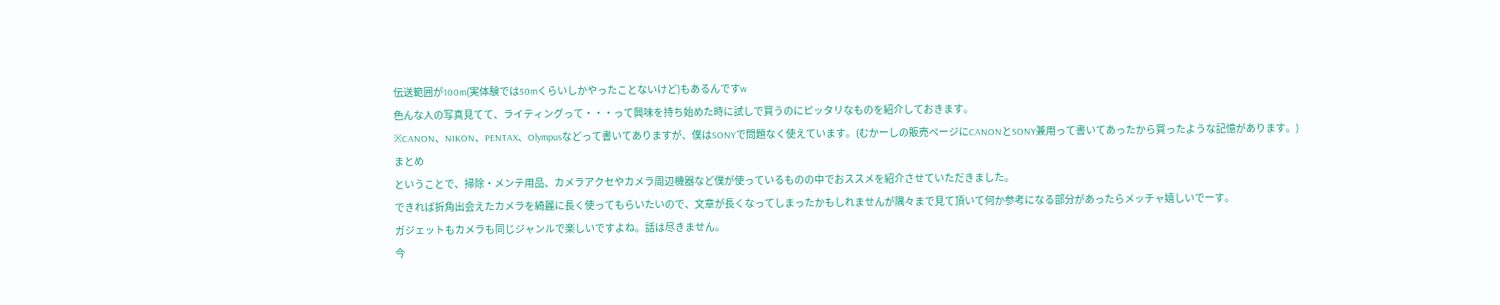伝送範囲が100m(実体験では50mくらいしかやったことないけど)もあるんですw
色んな人の写真見てて、ライティングって・・・って興味を持ち始めた時に試しで買うのにピッタリなものを紹介しておきます。
※CANON、NIKON、PENTAX、Olympusなどって書いてありますが、僕はSONYで問題なく使えています。(むかーしの販売ページにCANONとSONY兼用って書いてあったから買ったような記憶があります。)
まとめ
ということで、掃除・メンテ用品、カメラアクセやカメラ周辺機器など僕が使っているものの中でおススメを紹介させていただきました。
できれば折角出会えたカメラを綺麗に長く使ってもらいたいので、文章が長くなってしまったかもしれませんが隅々まで見て頂いて何か参考になる部分があったらメッチャ嬉しいでーす。
ガジェットもカメラも同じジャンルで楽しいですよね。話は尽きません。
今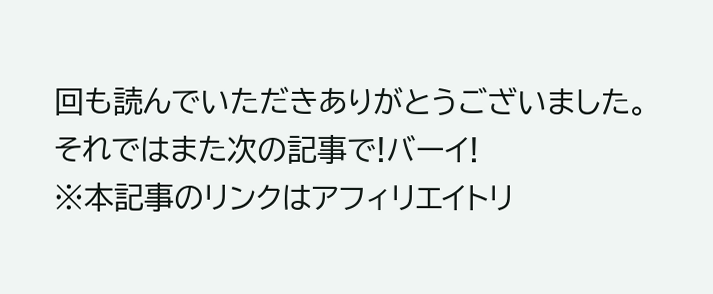回も読んでいただきありがとうございました。それではまた次の記事で!バーイ!
※本記事のリンクはアフィリエイトリ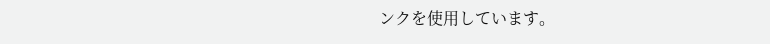ンクを使用しています。